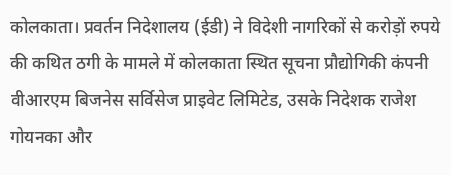कोलकाता। प्रवर्तन निदेशालय (ईडी) ने विदेशी नागरिकों से करोड़ों रुपये की कथित ठगी के मामले में कोलकाता स्थित सूचना प्रौद्योगिकी कंपनी वीआरएम बिजनेस सर्विसेज प्राइवेट लिमिटेड, उसके निदेशक राजेश गोयनका और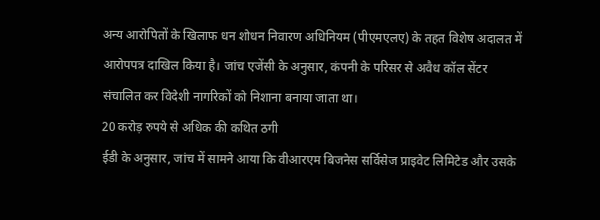अन्य आरोपितों के खिलाफ धन शोधन निवारण अधिनियम (पीएमएलए) के तहत विशेष अदालत में आरोपपत्र दाखिल किया है। जांच एजेंसी के अनुसार, कंपनी के परिसर से अवैध कॉल सेंटर संचालित कर विदेशी नागरिकों को निशाना बनाया जाता था।
20 करोड़ रुपये से अधिक की कथित ठगी
ईडी के अनुसार, जांच में सामने आया कि वीआरएम बिजनेस सर्विसेज प्राइवेट लिमिटेड और उसके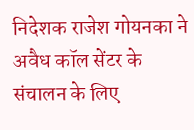निदेशक राजेश गोयनका ने अवैध कॉल सेंटर के संचालन के लिए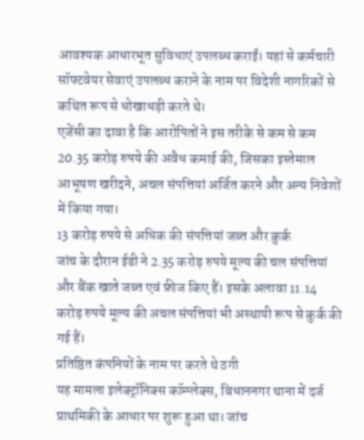आवश्यक आधारभूत सुविधाएं उपलब्ध कराईं। यहां से कर्मचारी सॉफ्टवेयर सेवाएं उपलब्ध कराने के नाम पर विदेशी नागरिकों से कथित रूप से धोखाधड़ी करते थे।
एजेंसी का दावा है कि आरोपितों ने इस तरीके से कम से कम 20.35 करोड़ रुपये की अवैध कमाई की, जिसका इस्तेमाल आभूषण खरीदने, अचल संपत्तियां अर्जित करने और अन्य निवेशों में किया गया।
13 करोड़ रुपये से अधिक की संपत्तियां जब्त और कुर्क
जांच के दौरान ईडी ने 2.35 करोड़ रुपये मूल्य की चल संपत्तियां और बैंक खाते जब्त एवं फ्रीज किए हैं। इसके अलावा 11.14 करोड़ रुपये मूल्य की अचल संपत्तियां भी अस्थायी रूप से कुर्क की गई हैं।
प्रतिष्ठित कंपनियों के नाम पर करते थे ठगी
यह मामला इलेक्ट्रॉनिक्स कॉम्प्लेक्स, बिधाननगर थाना में दर्ज प्राथमिकी के आधार पर शुरू हुआ था। जांच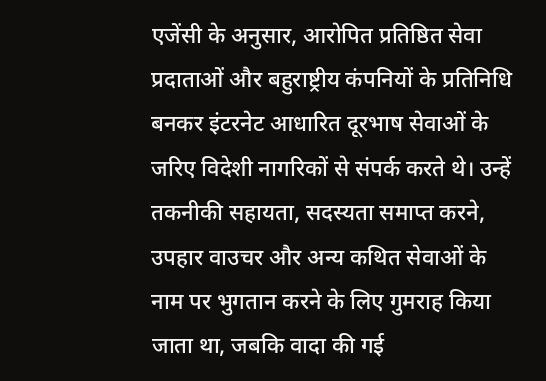एजेंसी के अनुसार, आरोपित प्रतिष्ठित सेवा प्रदाताओं और बहुराष्ट्रीय कंपनियों के प्रतिनिधि बनकर इंटरनेट आधारित दूरभाष सेवाओं के जरिए विदेशी नागरिकों से संपर्क करते थे। उन्हें तकनीकी सहायता, सदस्यता समाप्त करने, उपहार वाउचर और अन्य कथित सेवाओं के नाम पर भुगतान करने के लिए गुमराह किया जाता था, जबकि वादा की गई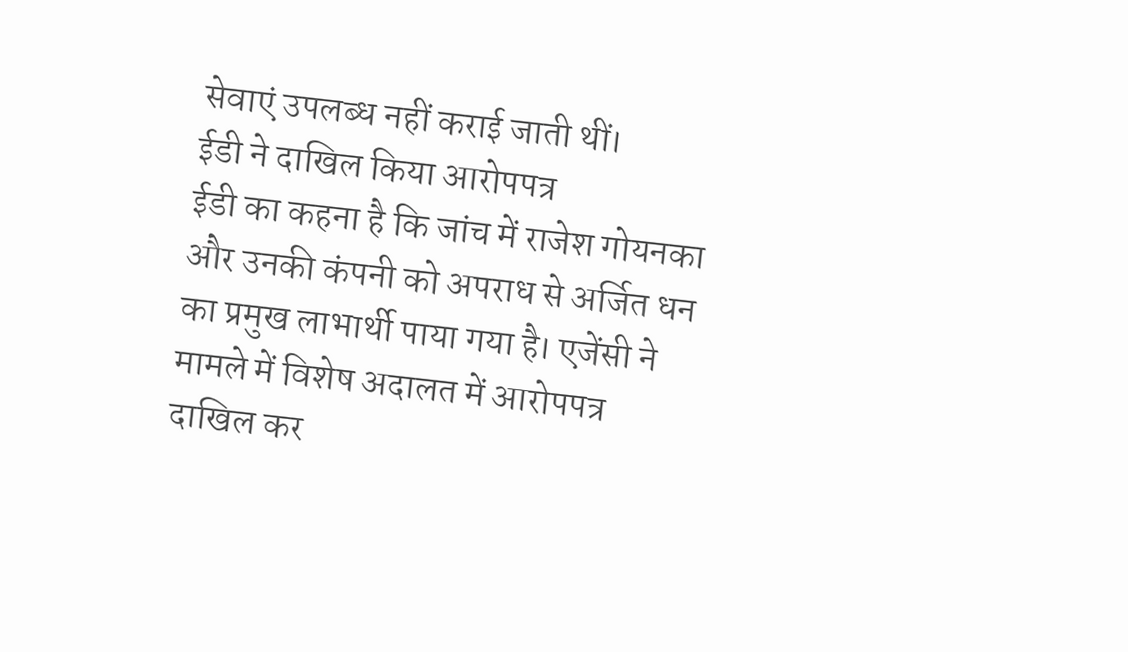सेवाएं उपलब्ध नहीं कराई जाती थीं।
ईडी ने दाखिल किया आरोपपत्र
ईडी का कहना है कि जांच में राजेश गोयनका और उनकी कंपनी को अपराध से अर्जित धन का प्रमुख लाभार्थी पाया गया है। एजेंसी ने मामले में विशेष अदालत में आरोपपत्र दाखिल कर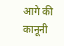आगे की कानूनी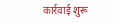कार्रवाई शुरू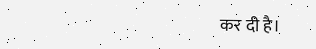कर दी है।